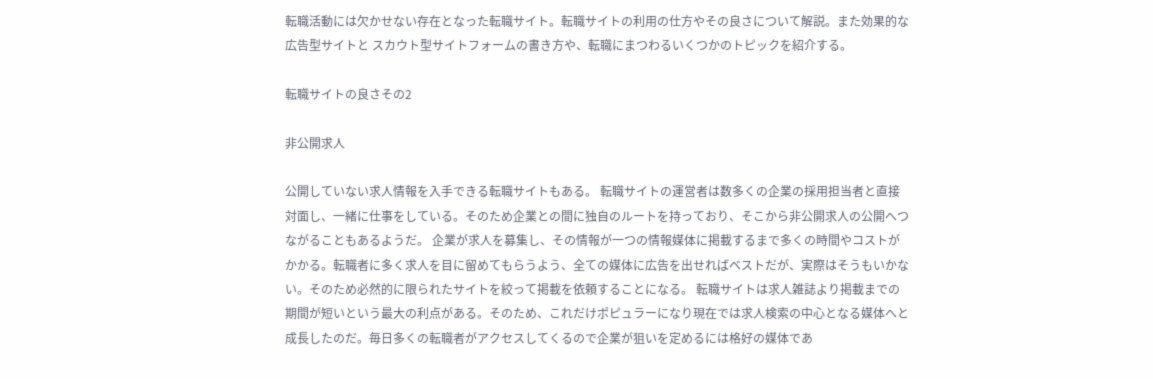転職活動には欠かせない存在となった転職サイト。転職サイトの利用の仕方やその良さについて解説。また効果的な広告型サイトと スカウト型サイトフォームの書き方や、転職にまつわるいくつかのトピックを紹介する。

転職サイトの良さその2

非公開求人

公開していない求人情報を入手できる転職サイトもある。 転職サイトの運営者は数多くの企業の採用担当者と直接対面し、一緒に仕事をしている。そのため企業との間に独自のルートを持っており、そこから非公開求人の公開へつながることもあるようだ。 企業が求人を募集し、その情報が一つの情報媒体に掲載するまで多くの時間やコストがかかる。転職者に多く求人を目に留めてもらうよう、全ての媒体に広告を出せればベストだが、実際はそうもいかない。そのため必然的に限られたサイトを絞って掲載を依頼することになる。 転職サイトは求人雑誌より掲載までの期間が短いという最大の利点がある。そのため、これだけポピュラーになり現在では求人検索の中心となる媒体へと成長したのだ。毎日多くの転職者がアクセスしてくるので企業が狙いを定めるには格好の媒体であ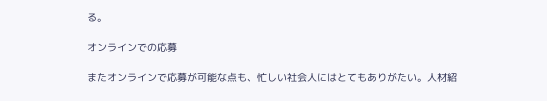る。

オンラインでの応募

またオンラインで応募が可能な点も、忙しい社会人にはとてもありがたい。人材紹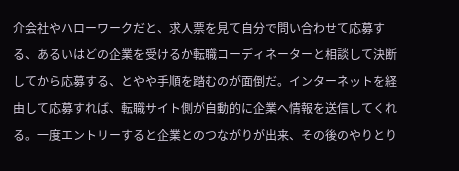介会社やハローワークだと、求人票を見て自分で問い合わせて応募する、あるいはどの企業を受けるか転職コーディネーターと相談して決断してから応募する、とやや手順を踏むのが面倒だ。インターネットを経由して応募すれば、転職サイト側が自動的に企業へ情報を送信してくれる。一度エントリーすると企業とのつながりが出来、その後のやりとり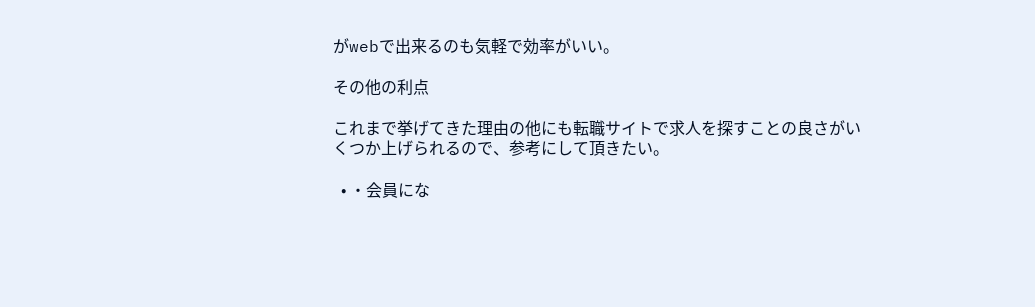がwebで出来るのも気軽で効率がいい。

その他の利点

これまで挙げてきた理由の他にも転職サイトで求人を探すことの良さがいくつか上げられるので、参考にして頂きたい。

  • ・会員にな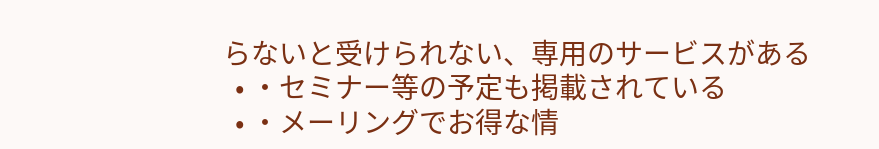らないと受けられない、専用のサービスがある
  • ・セミナー等の予定も掲載されている
  • ・メーリングでお得な情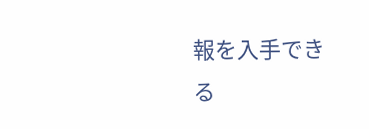報を入手できる